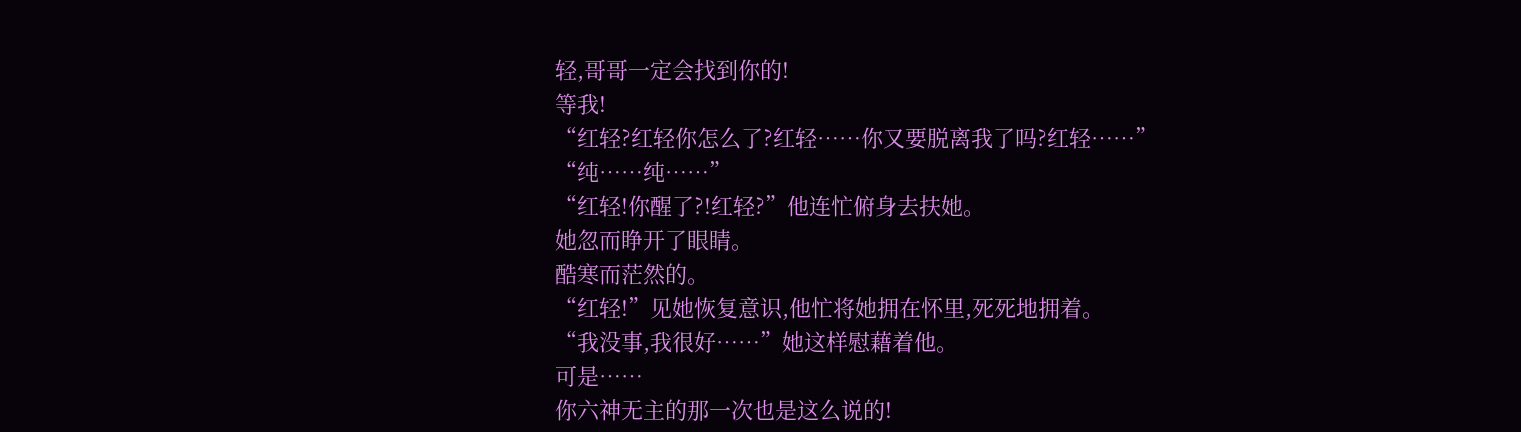轻,哥哥一定会找到你的!
等我!
“红轻?红轻你怎么了?红轻……你又要脱离我了吗?红轻……”
“纯……纯……”
“红轻!你醒了?!红轻?”他连忙俯身去扶她。
她忽而睁开了眼睛。
酷寒而茫然的。
“红轻!”见她恢复意识,他忙将她拥在怀里,死死地拥着。
“我没事,我很好……”她这样慰藉着他。
可是……
你六神无主的那一次也是这么说的!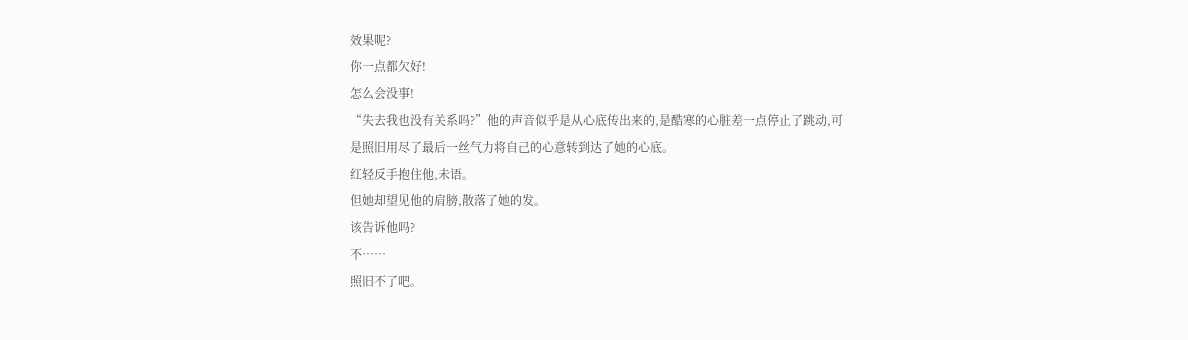效果呢?
你一点都欠好!
怎么会没事!
“失去我也没有关系吗?”他的声音似乎是从心底传出来的,是酷寒的心脏差一点停止了跳动,可是照旧用尽了最后一丝气力将自己的心意转到达了她的心底。
红轻反手抱住他,未语。
但她却望见他的肩膀,散落了她的发。
该告诉他吗?
不……
照旧不了吧。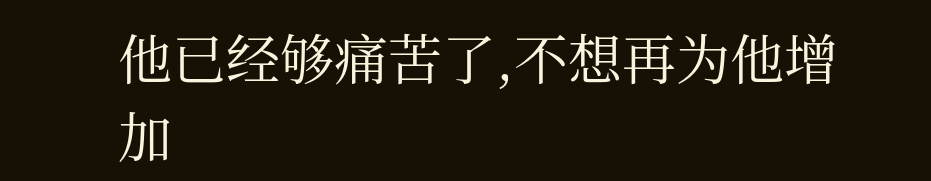他已经够痛苦了,不想再为他增加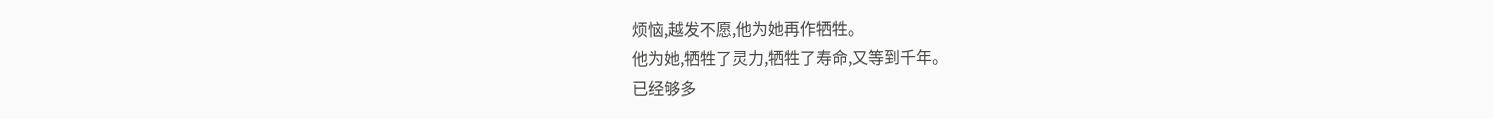烦恼,越发不愿,他为她再作牺牲。
他为她,牺牲了灵力,牺牲了寿命,又等到千年。
已经够多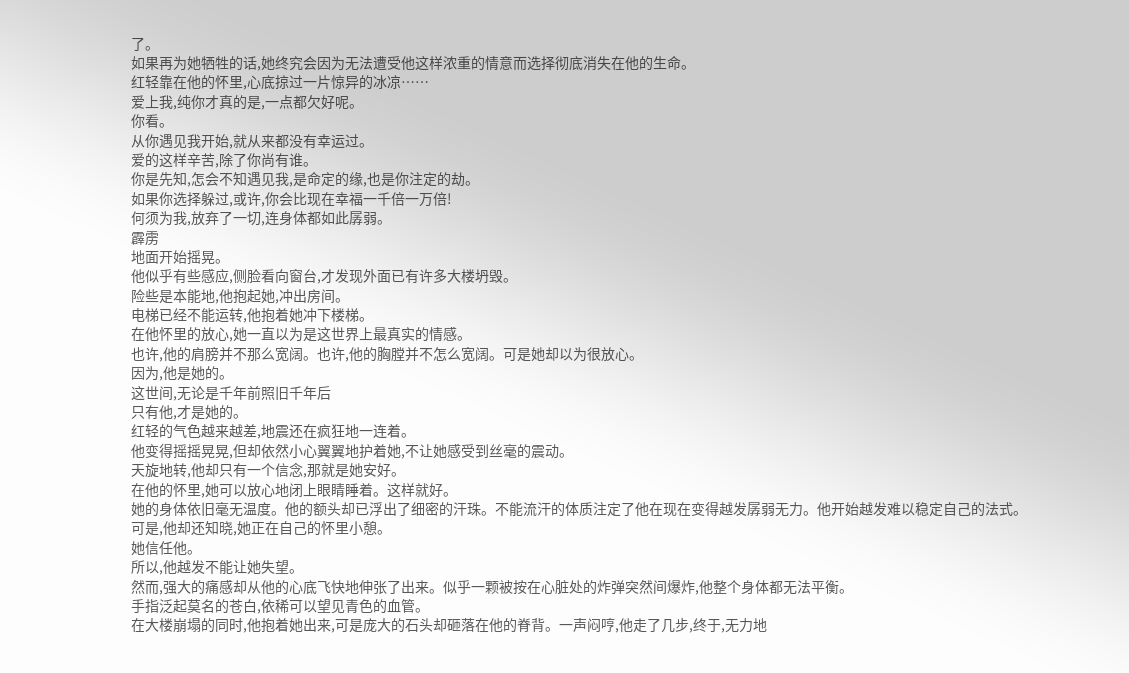了。
如果再为她牺牲的话,她终究会因为无法遭受他这样浓重的情意而选择彻底消失在他的生命。
红轻靠在他的怀里,心底掠过一片惊异的冰凉……
爱上我,纯你才真的是,一点都欠好呢。
你看。
从你遇见我开始,就从来都没有幸运过。
爱的这样辛苦,除了你尚有谁。
你是先知,怎会不知遇见我,是命定的缘,也是你注定的劫。
如果你选择躲过,或许,你会比现在幸福一千倍一万倍!
何须为我,放弃了一切,连身体都如此孱弱。
霹雳
地面开始摇晃。
他似乎有些感应,侧脸看向窗台,才发现外面已有许多大楼坍毁。
险些是本能地,他抱起她,冲出房间。
电梯已经不能运转,他抱着她冲下楼梯。
在他怀里的放心,她一直以为是这世界上最真实的情感。
也许,他的肩膀并不那么宽阔。也许,他的胸膛并不怎么宽阔。可是她却以为很放心。
因为,他是她的。
这世间,无论是千年前照旧千年后
只有他,才是她的。
红轻的气色越来越差,地震还在疯狂地一连着。
他变得摇摇晃晃,但却依然小心翼翼地护着她,不让她感受到丝毫的震动。
天旋地转,他却只有一个信念,那就是她安好。
在他的怀里,她可以放心地闭上眼睛睡着。这样就好。
她的身体依旧毫无温度。他的额头却已浮出了细密的汗珠。不能流汗的体质注定了他在现在变得越发孱弱无力。他开始越发难以稳定自己的法式。
可是,他却还知晓,她正在自己的怀里小憩。
她信任他。
所以,他越发不能让她失望。
然而,强大的痛感却从他的心底飞快地伸张了出来。似乎一颗被按在心脏处的炸弹突然间爆炸,他整个身体都无法平衡。
手指泛起莫名的苍白,依稀可以望见青色的血管。
在大楼崩塌的同时,他抱着她出来,可是庞大的石头却砸落在他的脊背。一声闷哼,他走了几步,终于,无力地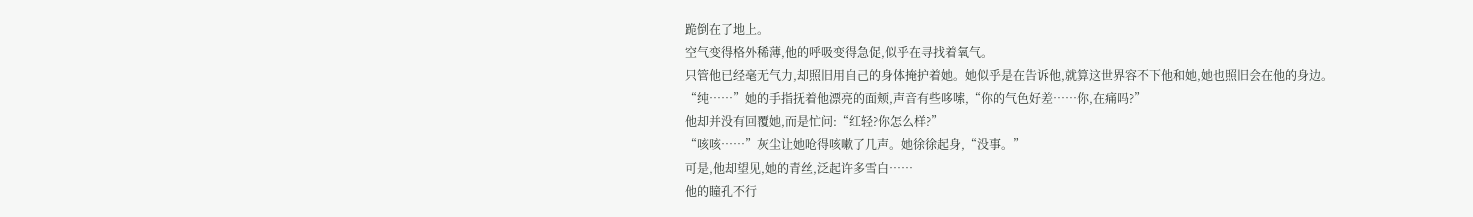跪倒在了地上。
空气变得格外稀薄,他的呼吸变得急促,似乎在寻找着氧气。
只管他已经毫无气力,却照旧用自己的身体掩护着她。她似乎是在告诉他,就算这世界容不下他和她,她也照旧会在他的身边。
“纯……”她的手指抚着他漂亮的面颊,声音有些哆嗦,“你的气色好差……你,在痛吗?”
他却并没有回覆她,而是忙问:“红轻?你怎么样?”
“咳咳……”灰尘让她呛得咳嗽了几声。她徐徐起身,“没事。”
可是,他却望见,她的青丝,泛起许多雪白……
他的瞳孔不行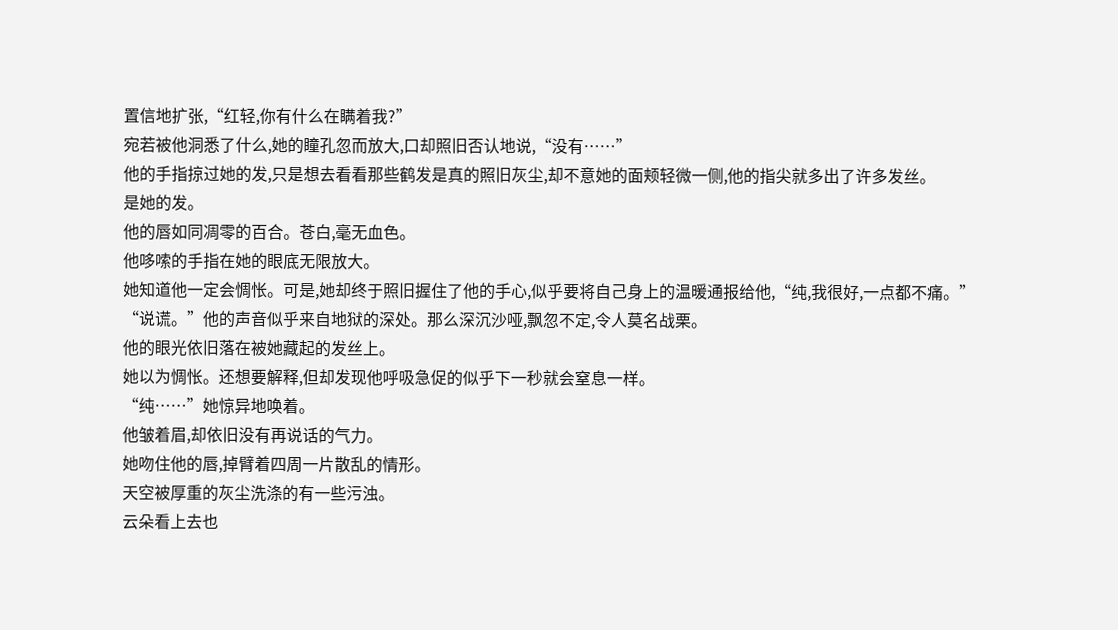置信地扩张,“红轻,你有什么在瞒着我?”
宛若被他洞悉了什么,她的瞳孔忽而放大,口却照旧否认地说,“没有……”
他的手指掠过她的发,只是想去看看那些鹤发是真的照旧灰尘,却不意她的面颊轻微一侧,他的指尖就多出了许多发丝。
是她的发。
他的唇如同凋零的百合。苍白,毫无血色。
他哆嗦的手指在她的眼底无限放大。
她知道他一定会惆怅。可是,她却终于照旧握住了他的手心,似乎要将自己身上的温暖通报给他,“纯,我很好,一点都不痛。”
“说谎。”他的声音似乎来自地狱的深处。那么深沉沙哑,飘忽不定,令人莫名战栗。
他的眼光依旧落在被她藏起的发丝上。
她以为惆怅。还想要解释,但却发现他呼吸急促的似乎下一秒就会窒息一样。
“纯……”她惊异地唤着。
他皱着眉,却依旧没有再说话的气力。
她吻住他的唇,掉臂着四周一片散乱的情形。
天空被厚重的灰尘洗涤的有一些污浊。
云朵看上去也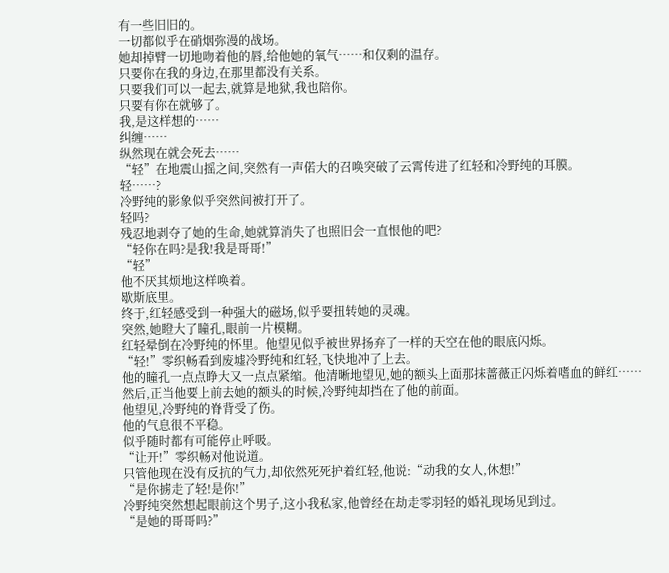有一些旧旧的。
一切都似乎在硝烟弥漫的战场。
她却掉臂一切地吻着他的唇,给他她的氧气……和仅剩的温存。
只要你在我的身边,在那里都没有关系。
只要我们可以一起去,就算是地狱,我也陪你。
只要有你在就够了。
我,是这样想的……
纠缠……
纵然现在就会死去……
“轻”在地震山摇之间,突然有一声偌大的召唤突破了云霄传进了红轻和冷野纯的耳膜。
轻……?
冷野纯的影象似乎突然间被打开了。
轻吗?
残忍地剥夺了她的生命,她就算消失了也照旧会一直恨他的吧?
“轻你在吗?是我!我是哥哥!”
“轻”
他不厌其烦地这样唤着。
歇斯底里。
终于,红轻感受到一种强大的磁场,似乎要扭转她的灵魂。
突然,她瞪大了瞳孔,眼前一片模糊。
红轻晕倒在冷野纯的怀里。他望见似乎被世界扬弃了一样的天空在他的眼底闪烁。
“轻!”零织畅看到废墟冷野纯和红轻,飞快地冲了上去。
他的瞳孔一点点睁大又一点点紧缩。他清晰地望见,她的额头上面那抹蔷薇正闪烁着嗜血的鲜红……
然后,正当他要上前去她的额头的时候,冷野纯却挡在了他的前面。
他望见,冷野纯的脊背受了伤。
他的气息很不平稳。
似乎随时都有可能停止呼吸。
“让开!”零织畅对他说道。
只管他现在没有反抗的气力,却依然死死护着红轻,他说:“动我的女人,休想!”
“是你掳走了轻!是你!”
冷野纯突然想起眼前这个男子,这小我私家,他曾经在劫走零羽轻的婚礼现场见到过。
“是她的哥哥吗?”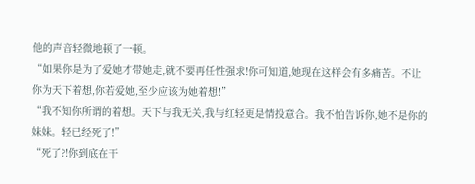他的声音轻微地顿了一顿。
“如果你是为了爱她才带她走,就不要再任性强求!你可知道,她现在这样会有多痛苦。不让你为天下着想,你若爱她,至少应该为她着想!”
“我不知你所谓的着想。天下与我无关,我与红轻更是情投意合。我不怕告诉你,她不是你的妹妹。轻已经死了!”
“死了?!你到底在干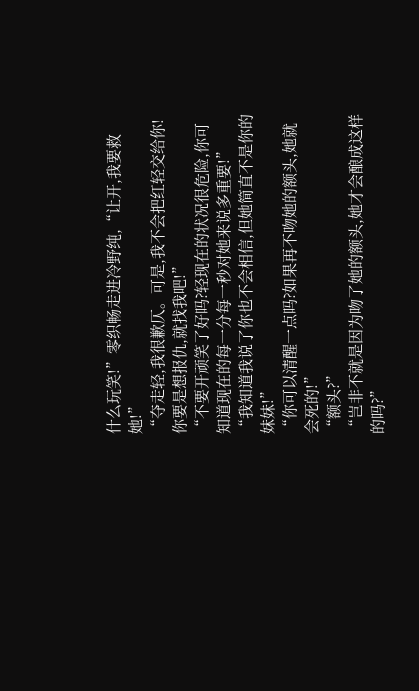什么玩笑!”零织畅走进冷野纯,“让开,我要救她!”
“夺走轻,我很歉仄。可是,我不会把红轻交给你!你要是想报仇,就找我吧!”
“不要开顽笑了好吗?轻现在的状况很危险,你可知道现在的每一分每一秒对她来说多重要!”
“我知道我说了你也不会相信,但她简直不是你的妹妹!”
“你可以清醒一点吗?如果再不吻她的额头,她就会死的!”
“额头?”
“岂非不就是因为吻了她的额头,她才会酿成这样的吗?”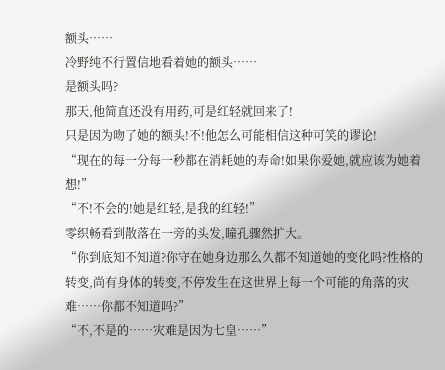额头……
冷野纯不行置信地看着她的额头……
是额头吗?
那天,他简直还没有用药,可是红轻就回来了!
只是因为吻了她的额头!不!他怎么可能相信这种可笑的谬论!
“现在的每一分每一秒都在消耗她的寿命!如果你爱她,就应该为她着想!”
“不!不会的!她是红轻,是我的红轻!”
零织畅看到散落在一旁的头发,瞳孔骤然扩大。
“你到底知不知道?你守在她身边那么久都不知道她的变化吗?性格的转变,尚有身体的转变,不停发生在这世界上每一个可能的角落的灾难……你都不知道吗?”
“不,不是的……灾难是因为七皇……”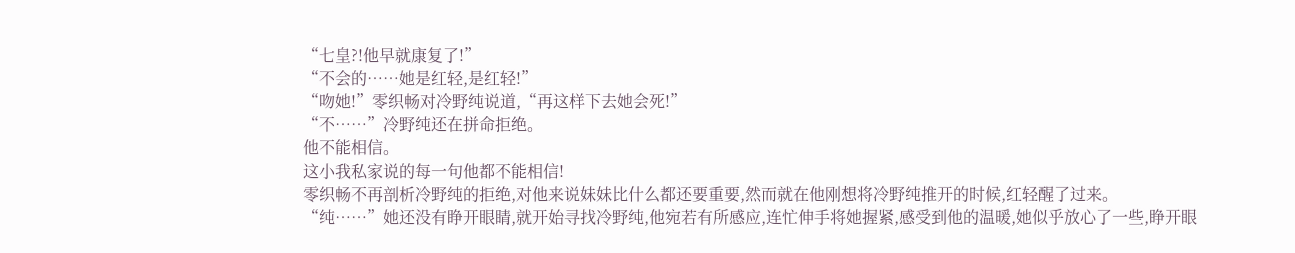“七皇?!他早就康复了!”
“不会的……她是红轻,是红轻!”
“吻她!”零织畅对冷野纯说道,“再这样下去她会死!”
“不……”冷野纯还在拼命拒绝。
他不能相信。
这小我私家说的每一句他都不能相信!
零织畅不再剖析冷野纯的拒绝,对他来说妹妹比什么都还要重要,然而就在他刚想将冷野纯推开的时候,红轻醒了过来。
“纯……”她还没有睁开眼睛,就开始寻找冷野纯,他宛若有所感应,连忙伸手将她握紧,感受到他的温暖,她似乎放心了一些,睁开眼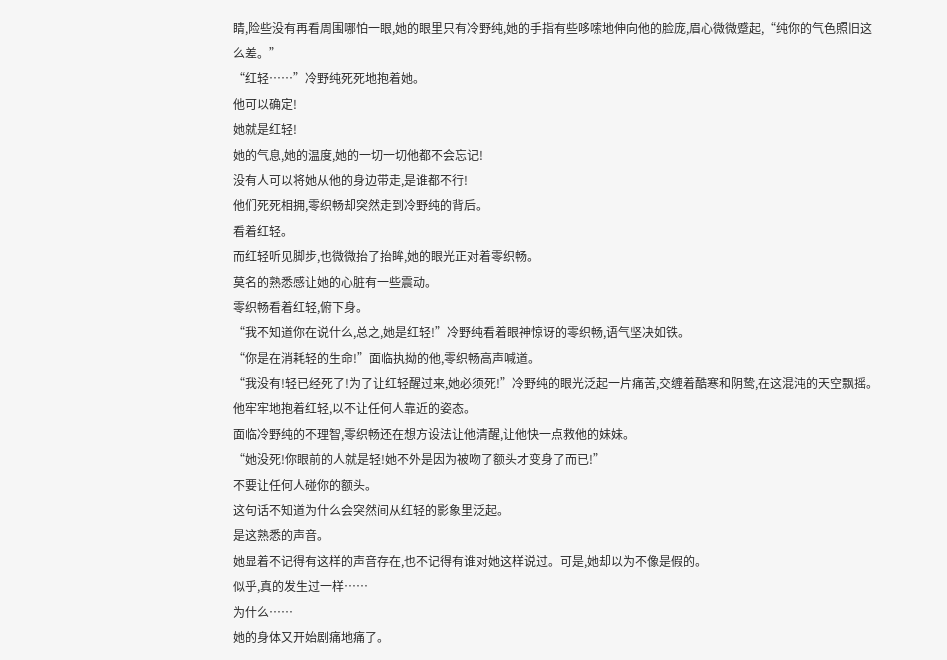睛,险些没有再看周围哪怕一眼,她的眼里只有冷野纯,她的手指有些哆嗦地伸向他的脸庞,眉心微微蹙起,“纯你的气色照旧这么差。”
“红轻……”冷野纯死死地抱着她。
他可以确定!
她就是红轻!
她的气息,她的温度,她的一切一切他都不会忘记!
没有人可以将她从他的身边带走,是谁都不行!
他们死死相拥,零织畅却突然走到冷野纯的背后。
看着红轻。
而红轻听见脚步,也微微抬了抬眸,她的眼光正对着零织畅。
莫名的熟悉感让她的心脏有一些震动。
零织畅看着红轻,俯下身。
“我不知道你在说什么,总之,她是红轻!”冷野纯看着眼神惊讶的零织畅,语气坚决如铁。
“你是在消耗轻的生命!”面临执拗的他,零织畅高声喊道。
“我没有!轻已经死了!为了让红轻醒过来,她必须死!”冷野纯的眼光泛起一片痛苦,交缠着酷寒和阴鸷,在这混沌的天空飘摇。
他牢牢地抱着红轻,以不让任何人靠近的姿态。
面临冷野纯的不理智,零织畅还在想方设法让他清醒,让他快一点救他的妹妹。
“她没死!你眼前的人就是轻!她不外是因为被吻了额头才变身了而已!”
不要让任何人碰你的额头。
这句话不知道为什么会突然间从红轻的影象里泛起。
是这熟悉的声音。
她显着不记得有这样的声音存在,也不记得有谁对她这样说过。可是,她却以为不像是假的。
似乎,真的发生过一样……
为什么……
她的身体又开始剧痛地痛了。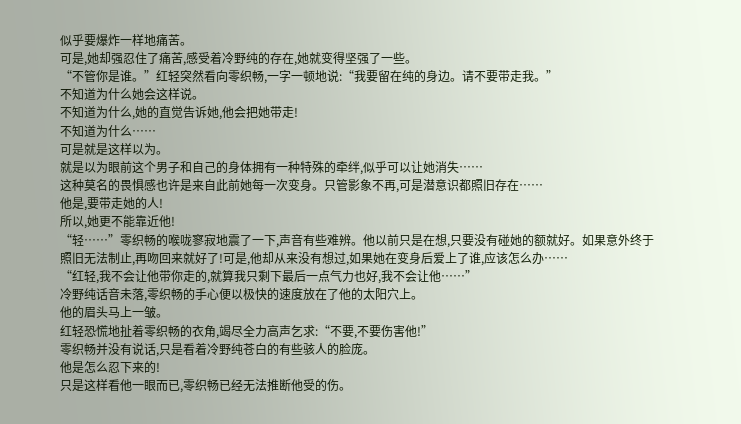似乎要爆炸一样地痛苦。
可是,她却强忍住了痛苦,感受着冷野纯的存在,她就变得坚强了一些。
“不管你是谁。”红轻突然看向零织畅,一字一顿地说:“我要留在纯的身边。请不要带走我。”
不知道为什么她会这样说。
不知道为什么,她的直觉告诉她,他会把她带走!
不知道为什么……
可是就是这样以为。
就是以为眼前这个男子和自己的身体拥有一种特殊的牵绊,似乎可以让她消失……
这种莫名的畏惧感也许是来自此前她每一次变身。只管影象不再,可是潜意识都照旧存在……
他是,要带走她的人!
所以,她更不能靠近他!
“轻……”零织畅的喉咙寥寂地震了一下,声音有些难辨。他以前只是在想,只要没有碰她的额就好。如果意外终于照旧无法制止,再吻回来就好了!可是,他却从来没有想过,如果她在变身后爱上了谁,应该怎么办……
“红轻,我不会让他带你走的,就算我只剩下最后一点气力也好,我不会让他……”
冷野纯话音未落,零织畅的手心便以极快的速度放在了他的太阳穴上。
他的眉头马上一皱。
红轻恐慌地扯着零织畅的衣角,竭尽全力高声乞求:“不要,不要伤害他!”
零织畅并没有说话,只是看着冷野纯苍白的有些骇人的脸庞。
他是怎么忍下来的!
只是这样看他一眼而已,零织畅已经无法推断他受的伤。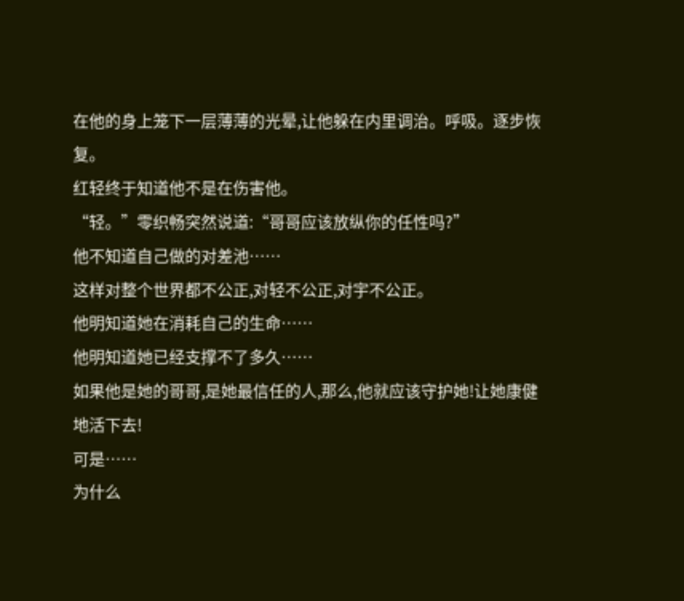在他的身上笼下一层薄薄的光晕,让他躲在内里调治。呼吸。逐步恢复。
红轻终于知道他不是在伤害他。
“轻。”零织畅突然说道:“哥哥应该放纵你的任性吗?”
他不知道自己做的对差池……
这样对整个世界都不公正,对轻不公正,对宇不公正。
他明知道她在消耗自己的生命……
他明知道她已经支撑不了多久……
如果他是她的哥哥,是她最信任的人,那么,他就应该守护她!让她康健地活下去!
可是……
为什么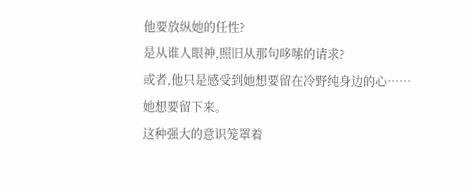他要放纵她的任性?
是从谁人眼神,照旧从那句哆嗦的请求?
或者,他只是感受到她想要留在冷野纯身边的心……
她想要留下来。
这种强大的意识笼罩着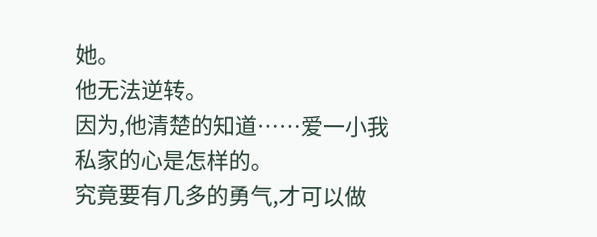她。
他无法逆转。
因为,他清楚的知道……爱一小我私家的心是怎样的。
究竟要有几多的勇气,才可以做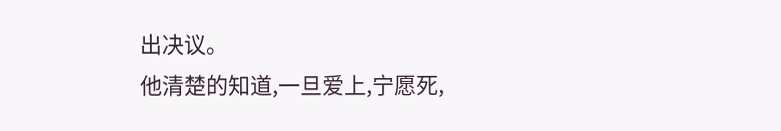出决议。
他清楚的知道,一旦爱上,宁愿死,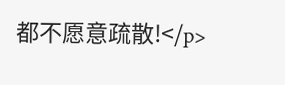都不愿意疏散!</p>